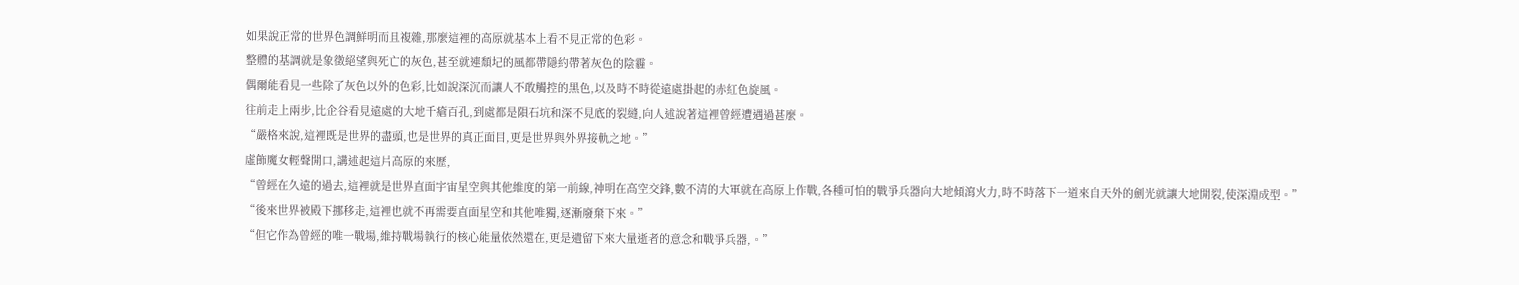如果說正常的世界色調鮮明而且複雜,那麼這裡的高原就基本上看不見正常的色彩。
整體的基調就是象徵絕望與死亡的灰色,甚至就連頹圮的風都帶隱約帶著灰色的陰霾。
偶爾能看見一些除了灰色以外的色彩,比如說深沉而讓人不敢觸控的黑色,以及時不時從遠處掛起的赤紅色旋風。
往前走上兩步,比企谷看見遠處的大地千瘡百孔,到處都是隕石坑和深不見底的裂縫,向人述說著這裡曾經遭遇過甚麼。
“嚴格來說,這裡既是世界的盡頭,也是世界的真正面目,更是世界與外界接軌之地。”
虛飾魔女輕聲開口,講述起這片高原的來歷,
“曾經在久遠的過去,這裡就是世界直面宇宙星空與其他維度的第一前線,神明在高空交鋒,數不清的大軍就在高原上作戰,各種可怕的戰爭兵器向大地傾瀉火力,時不時落下一道來自天外的劍光就讓大地開裂,使深淵成型。”
“後來世界被殿下挪移走,這裡也就不再需要直面星空和其他唯獨,逐漸廢棄下來。”
“但它作為曾經的唯一戰場,維持戰場執行的核心能量依然還在,更是遺留下來大量逝者的意念和戰爭兵器,。”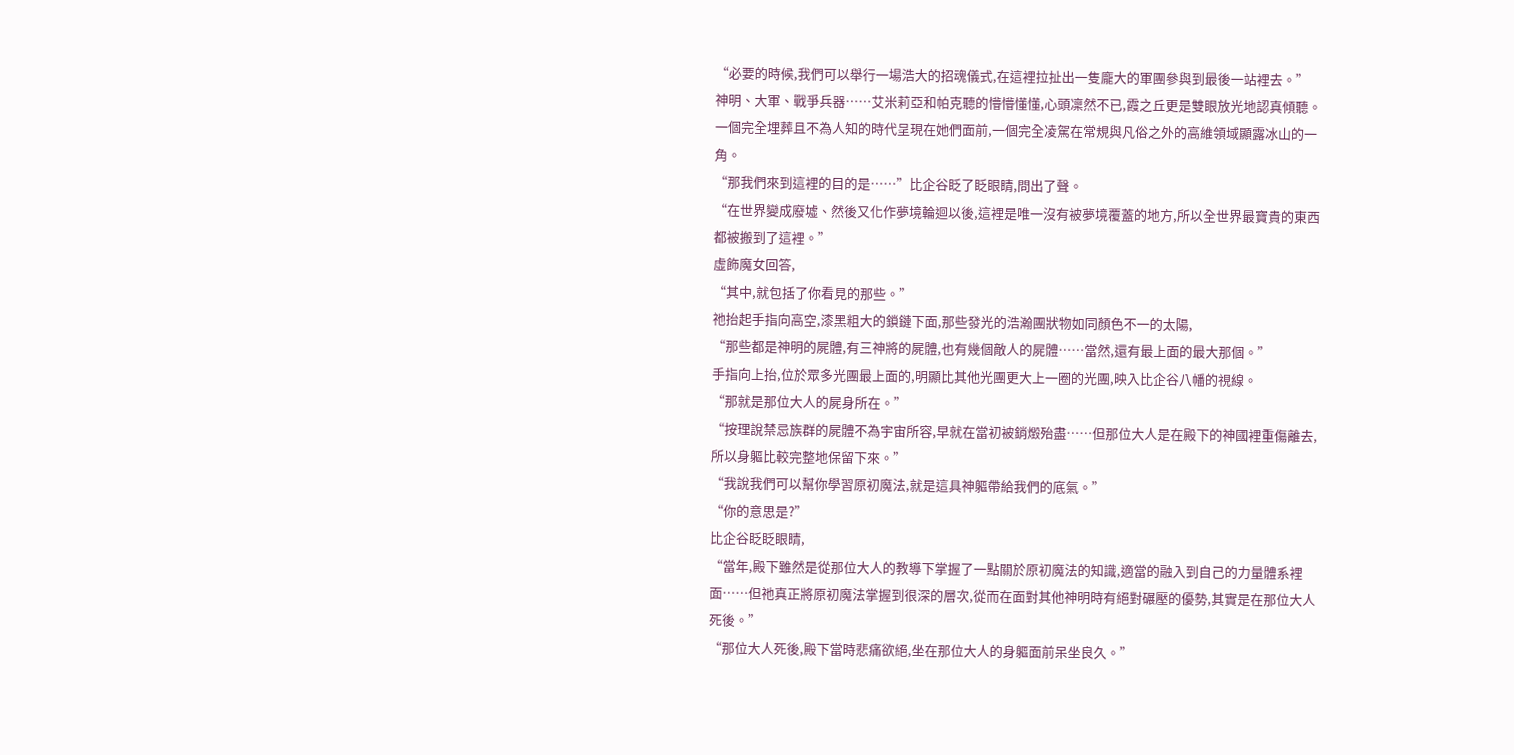“必要的時候,我們可以舉行一場浩大的招魂儀式,在這裡拉扯出一隻龐大的軍團參與到最後一站裡去。”
神明、大軍、戰爭兵器……艾米莉亞和帕克聽的懵懵懂懂,心頭凜然不已,霞之丘更是雙眼放光地認真傾聽。
一個完全埋葬且不為人知的時代呈現在她們面前,一個完全凌駕在常規與凡俗之外的高維領域顯露冰山的一角。
“那我們來到這裡的目的是……”比企谷眨了眨眼睛,問出了聲。
“在世界變成廢墟、然後又化作夢境輪迴以後,這裡是唯一沒有被夢境覆蓋的地方,所以全世界最寶貴的東西都被搬到了這裡。”
虛飾魔女回答,
“其中,就包括了你看見的那些。”
祂抬起手指向高空,漆黑粗大的鎖鏈下面,那些發光的浩瀚團狀物如同顏色不一的太陽,
“那些都是神明的屍體,有三神將的屍體,也有幾個敵人的屍體……當然,還有最上面的最大那個。”
手指向上抬,位於眾多光團最上面的,明顯比其他光團更大上一圈的光團,映入比企谷八幡的視線。
“那就是那位大人的屍身所在。”
“按理說禁忌族群的屍體不為宇宙所容,早就在當初被銷燬殆盡……但那位大人是在殿下的神國裡重傷離去,所以身軀比較完整地保留下來。”
“我說我們可以幫你學習原初魔法,就是這具神軀帶給我們的底氣。”
“你的意思是?”
比企谷眨眨眼睛,
“當年,殿下雖然是從那位大人的教導下掌握了一點關於原初魔法的知識,適當的融入到自己的力量體系裡面……但祂真正將原初魔法掌握到很深的層次,從而在面對其他神明時有絕對碾壓的優勢,其實是在那位大人死後。”
“那位大人死後,殿下當時悲痛欲絕,坐在那位大人的身軀面前呆坐良久。”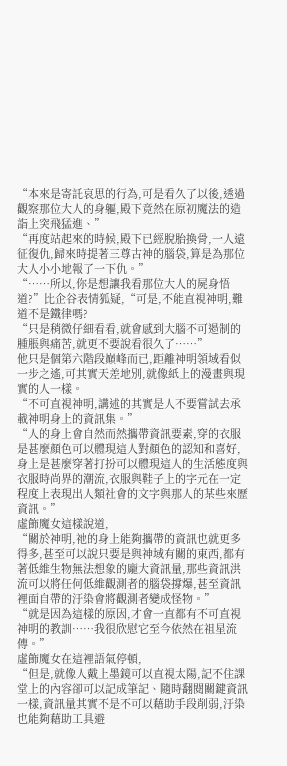“本來是寄託哀思的行為,可是看久了以後,透過觀察那位大人的身軀,殿下竟然在原初魔法的造詣上突飛猛進、”
“再度站起來的時候,殿下已經脫胎換骨,一人遠征復仇,歸來時提著三尊古神的腦袋,算是為那位大人小小地報了一下仇。”
“……所以,你是想讓我看那位大人的屍身悟道?”比企谷表情狐疑,“可是,不能直視神明,難道不是鐵律嗎?
“只是稍微仔細看看,就會感到大腦不可遏制的腫脹與痛苦,就更不要說看很久了……”
他只是個第六階段巔峰而已,距離神明領域看似一步之遙,可其實天差地別,就像紙上的漫畫與現實的人一樣。
“不可直視神明,講述的其實是人不要嘗試去承載神明身上的資訊集。”
“人的身上會自然而然攜帶資訊要素,穿的衣服是甚麼顏色可以體現這人對顏色的認知和喜好,身上是甚麼穿著打扮可以體現這人的生活態度與衣服時尚界的潮流,衣服與鞋子上的字元在一定程度上表現出人類社會的文字與那人的某些來歷資訊。”
虛飾魔女這樣說道,
“關於神明,祂的身上能夠攜帶的資訊也就更多得多,甚至可以說只要是與神域有關的東西,都有著低維生物無法想象的龐大資訊量,那些資訊洪流可以將任何低維觀測者的腦袋撐爆,甚至資訊裡面自帶的汙染會將觀測者變成怪物。”
“就是因為這樣的原因,才會一直都有不可直視神明的教訓……我很欣慰它至今依然在祖星流傳。”
虛飾魔女在這裡語氣停頓,
“但是,就像人戴上墨鏡可以直視太陽,記不住課堂上的內容卻可以記成筆記、隨時翻閱關鍵資訊一樣,資訊量其實不是不可以藉助手段削弱,汙染也能夠藉助工具避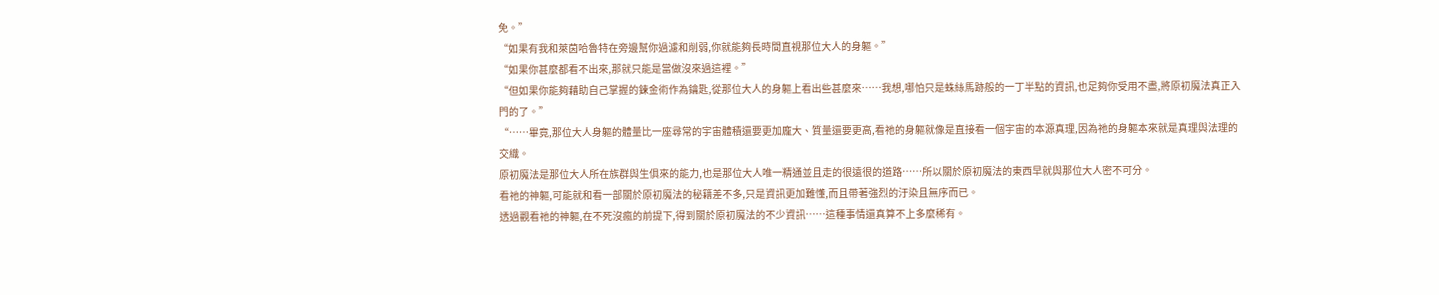免。”
“如果有我和萊茵哈魯特在旁邊幫你過濾和削弱,你就能夠長時間直視那位大人的身軀。”
“如果你甚麼都看不出來,那就只能是當做沒來過這裡。”
“但如果你能夠藉助自己掌握的鍊金術作為鑰匙,從那位大人的身軀上看出些甚麼來……我想,哪怕只是蛛絲馬跡般的一丁半點的資訊,也足夠你受用不盡,將原初魔法真正入門的了。”
“……畢竟,那位大人身軀的體量比一座尋常的宇宙體積還要更加龐大、質量還要更高,看祂的身軀就像是直接看一個宇宙的本源真理,因為祂的身軀本來就是真理與法理的交織。
原初魔法是那位大人所在族群與生俱來的能力,也是那位大人唯一精通並且走的很遠很的道路……所以關於原初魔法的東西早就與那位大人密不可分。
看祂的神軀,可能就和看一部關於原初魔法的秘籍差不多,只是資訊更加難懂,而且帶著強烈的汙染且無序而已。
透過觀看祂的神軀,在不死沒瘋的前提下,得到關於原初魔法的不少資訊……這種事情還真算不上多麼稀有。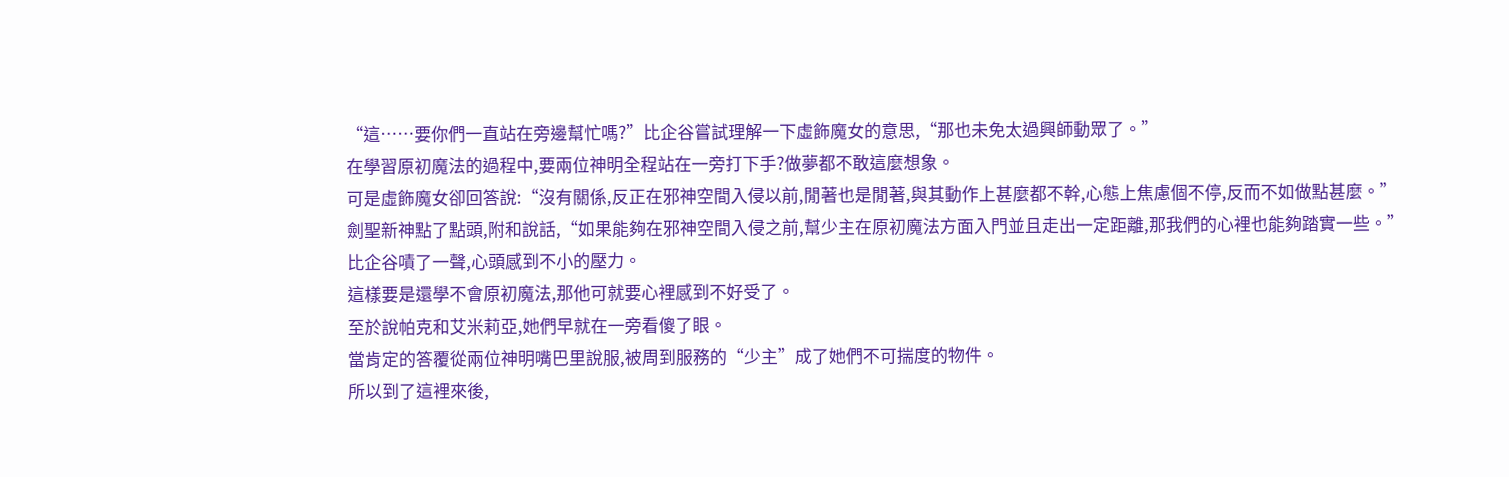“這……要你們一直站在旁邊幫忙嗎?”比企谷嘗試理解一下虛飾魔女的意思,“那也未免太過興師動眾了。”
在學習原初魔法的過程中,要兩位神明全程站在一旁打下手?做夢都不敢這麼想象。
可是虛飾魔女卻回答說:“沒有關係,反正在邪神空間入侵以前,閒著也是閒著,與其動作上甚麼都不幹,心態上焦慮個不停,反而不如做點甚麼。”
劍聖新神點了點頭,附和說話,“如果能夠在邪神空間入侵之前,幫少主在原初魔法方面入門並且走出一定距離,那我們的心裡也能夠踏實一些。”
比企谷嘖了一聲,心頭感到不小的壓力。
這樣要是還學不會原初魔法,那他可就要心裡感到不好受了。
至於說帕克和艾米莉亞,她們早就在一旁看傻了眼。
當肯定的答覆從兩位神明嘴巴里說服,被周到服務的“少主”成了她們不可揣度的物件。
所以到了這裡來後,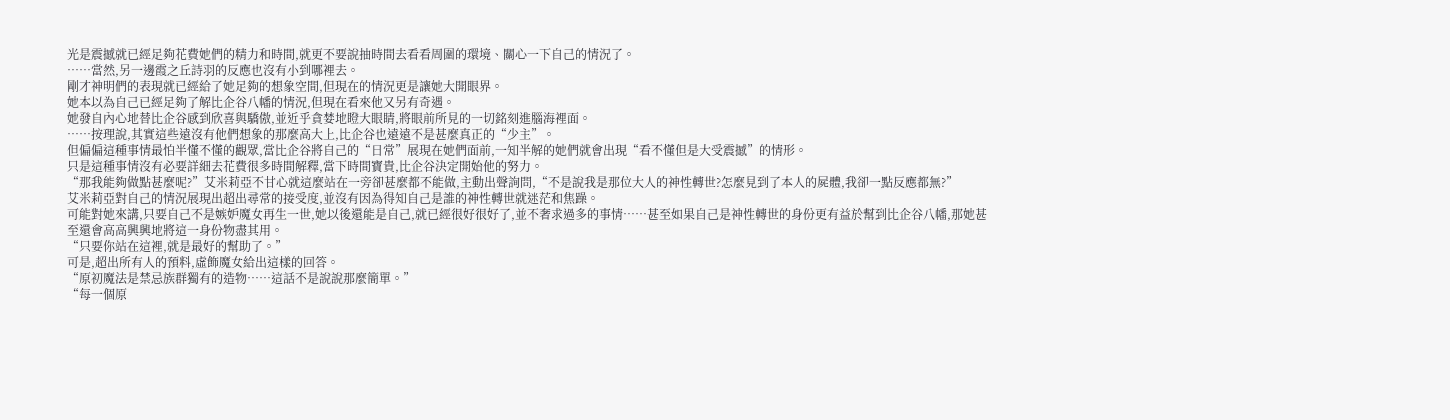光是震撼就已經足夠花費她們的精力和時間,就更不要說抽時間去看看周圍的環境、關心一下自己的情況了。
……當然,另一邊霞之丘詩羽的反應也沒有小到哪裡去。
剛才神明們的表現就已經給了她足夠的想象空間,但現在的情況更是讓她大開眼界。
她本以為自己已經足夠了解比企谷八幡的情況,但現在看來他又另有奇遇。
她發自內心地替比企谷感到欣喜與驕傲,並近乎貪婪地瞪大眼睛,將眼前所見的一切銘刻進腦海裡面。
……按理說,其實這些遠沒有他們想象的那麼高大上,比企谷也遠遠不是甚麼真正的“少主”。
但偏偏這種事情最怕半懂不懂的觀眾,當比企谷將自己的“日常”展現在她們面前,一知半解的她們就會出現“看不懂但是大受震撼”的情形。
只是這種事情沒有必要詳細去花費很多時間解釋,當下時間寶貴,比企谷決定開始他的努力。
“那我能夠做點甚麼呢?”艾米莉亞不甘心就這麼站在一旁卻甚麼都不能做,主動出聲詢問,“不是說我是那位大人的神性轉世?怎麼見到了本人的屍體,我卻一點反應都無?”
艾米莉亞對自己的情況展現出超出尋常的接受度,並沒有因為得知自己是誰的神性轉世就迷茫和焦躁。
可能對她來講,只要自己不是嫉妒魔女再生一世,她以後還能是自己,就已經很好很好了,並不奢求過多的事情……甚至如果自己是神性轉世的身份更有益於幫到比企谷八幡,那她甚至還會高高興興地將這一身份物盡其用。
“只要你站在這裡,就是最好的幫助了。”
可是,超出所有人的預料,虛飾魔女給出這樣的回答。
“原初魔法是禁忌族群獨有的造物……這話不是說說那麼簡單。”
“每一個原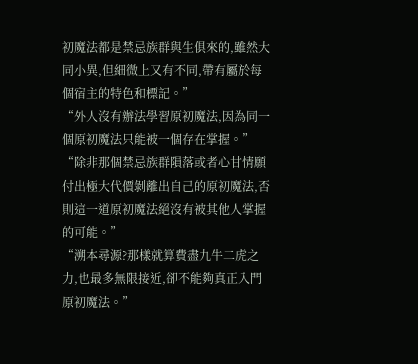初魔法都是禁忌族群與生俱來的,雖然大同小異,但細微上又有不同,帶有屬於每個宿主的特色和標記。”
“外人沒有辦法學習原初魔法,因為同一個原初魔法只能被一個存在掌握。”
“除非那個禁忌族群隕落或者心甘情願付出極大代價剝離出自己的原初魔法,否則這一道原初魔法絕沒有被其他人掌握的可能。”
“溯本尋源?那樣就算費盡九牛二虎之力,也最多無限接近,卻不能夠真正入門原初魔法。”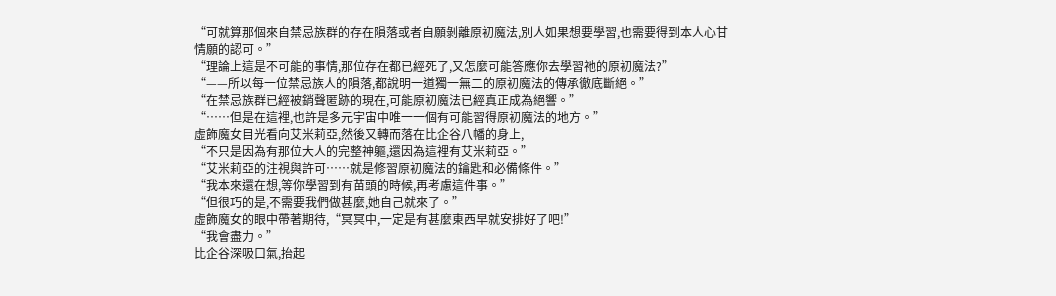“可就算那個來自禁忌族群的存在隕落或者自願剝離原初魔法,別人如果想要學習,也需要得到本人心甘情願的認可。”
“理論上這是不可能的事情,那位存在都已經死了,又怎麼可能答應你去學習祂的原初魔法?”
“——所以每一位禁忌族人的隕落,都說明一道獨一無二的原初魔法的傳承徹底斷絕。”
“在禁忌族群已經被銷聲匿跡的現在,可能原初魔法已經真正成為絕響。”
“……但是在這裡,也許是多元宇宙中唯一一個有可能習得原初魔法的地方。”
虛飾魔女目光看向艾米莉亞,然後又轉而落在比企谷八幡的身上,
“不只是因為有那位大人的完整神軀,還因為這裡有艾米莉亞。”
“艾米莉亞的注視與許可……就是修習原初魔法的鑰匙和必備條件。”
“我本來還在想,等你學習到有苗頭的時候,再考慮這件事。”
“但很巧的是,不需要我們做甚麼,她自己就來了。”
虛飾魔女的眼中帶著期待,“冥冥中,一定是有甚麼東西早就安排好了吧!”
“我會盡力。”
比企谷深吸口氣,抬起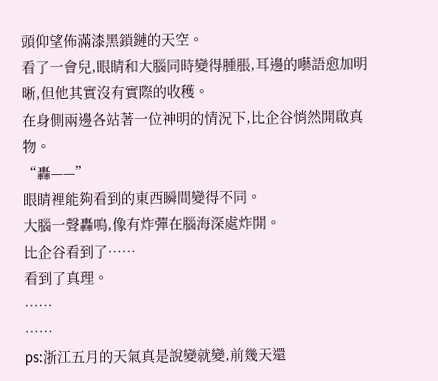頭仰望佈滿漆黑鎖鏈的天空。
看了一會兒,眼睛和大腦同時變得腫脹,耳邊的囈語愈加明晰,但他其實沒有實際的收穫。
在身側兩邊各站著一位神明的情況下,比企谷悄然開啟真物。
“轟——”
眼睛裡能夠看到的東西瞬間變得不同。
大腦一聲轟鳴,像有炸彈在腦海深處炸開。
比企谷看到了……
看到了真理。
……
……
ps:浙江五月的天氣真是說變就變,前幾天還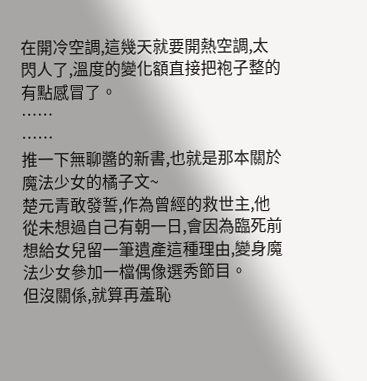在開冷空調,這幾天就要開熱空調,太閃人了,溫度的變化額直接把袍子整的有點感冒了。
……
……
推一下無聊醬的新書,也就是那本關於魔法少女的橘子文~
楚元青敢發誓,作為曾經的救世主,他從未想過自己有朝一日,會因為臨死前想給女兒留一筆遺產這種理由,變身魔法少女參加一檔偶像選秀節目。
但沒關係,就算再羞恥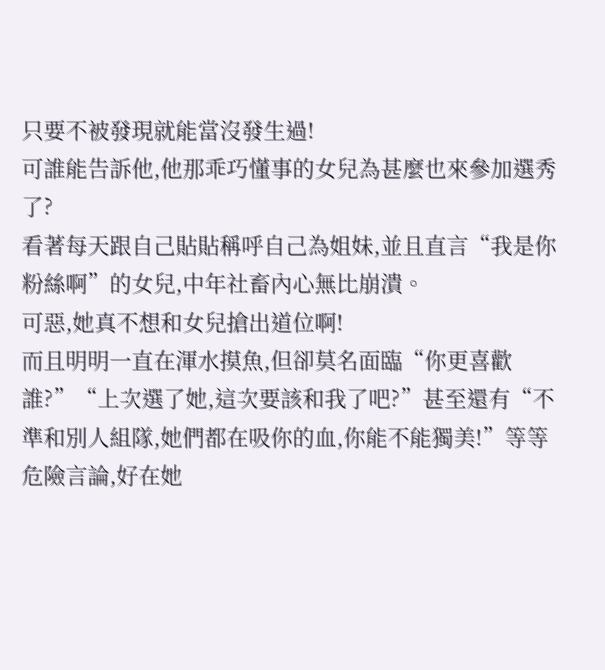只要不被發現就能當沒發生過!
可誰能告訴他,他那乖巧懂事的女兒為甚麼也來參加選秀了?
看著每天跟自己貼貼稱呼自己為姐妹,並且直言“我是你粉絲啊”的女兒,中年社畜內心無比崩潰。
可惡,她真不想和女兒搶出道位啊!
而且明明一直在渾水摸魚,但卻莫名面臨“你更喜歡誰?”“上次選了她,這次要該和我了吧?”甚至還有“不準和別人組隊,她們都在吸你的血,你能不能獨美!”等等危險言論,好在她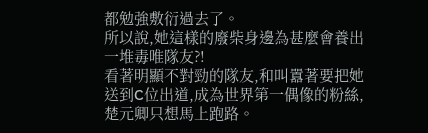都勉強敷衍過去了。
所以說,她這樣的廢柴身邊為甚麼會養出一堆毒唯隊友?!
看著明顯不對勁的隊友,和叫囂著要把她送到C位出道,成為世界第一偶像的粉絲,楚元卿只想馬上跑路。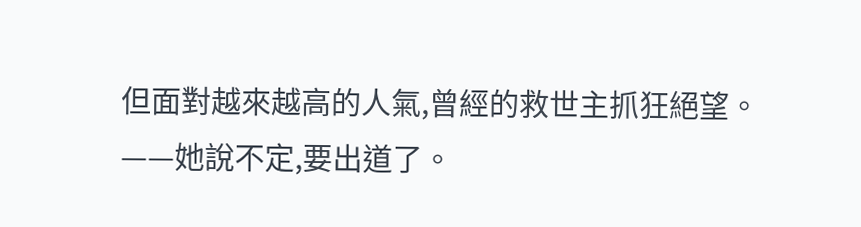但面對越來越高的人氣,曾經的救世主抓狂絕望。
——她說不定,要出道了。